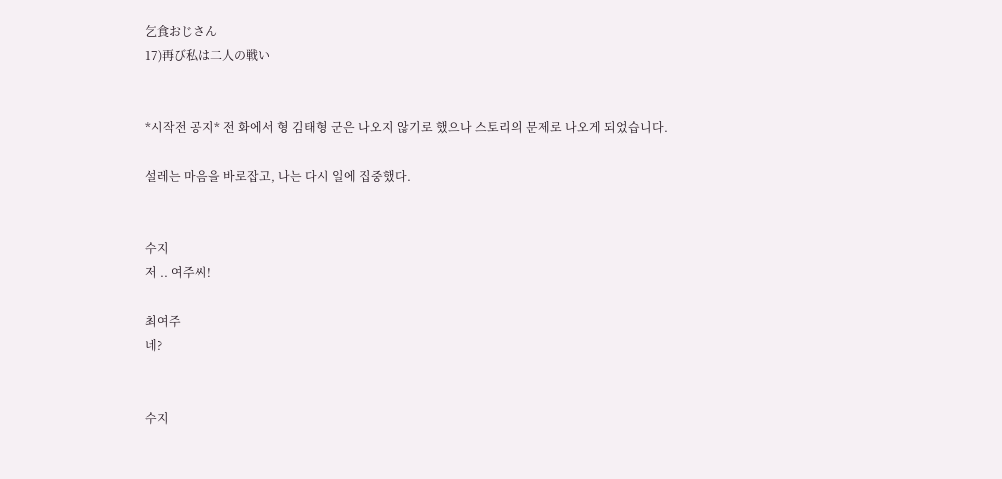乞食おじさん
17)再び私は二人の戦い


*시작전 공지* 전 화에서 형 김태형 군은 나오지 않기로 했으나 스토리의 문제로 나오게 되었습니다.

설레는 마음을 바로잡고, 나는 다시 일에 집중했다.


수지
저 .. 여주씨!

최여주
네?


수지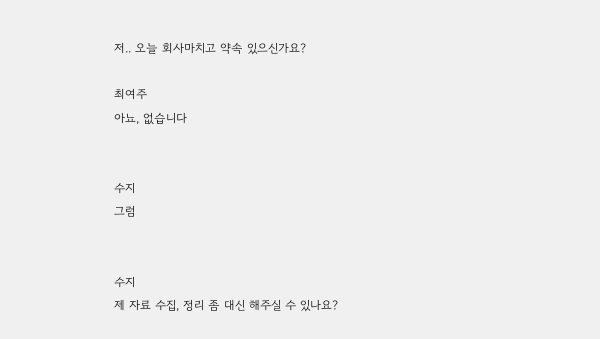저.. 오늘 회사마치고 약속 있으신가요?

최여주
아뇨, 없습니다


수지
그럼


수지
제 자료 수집, 정리 좀 대신 해주실 수 있나요?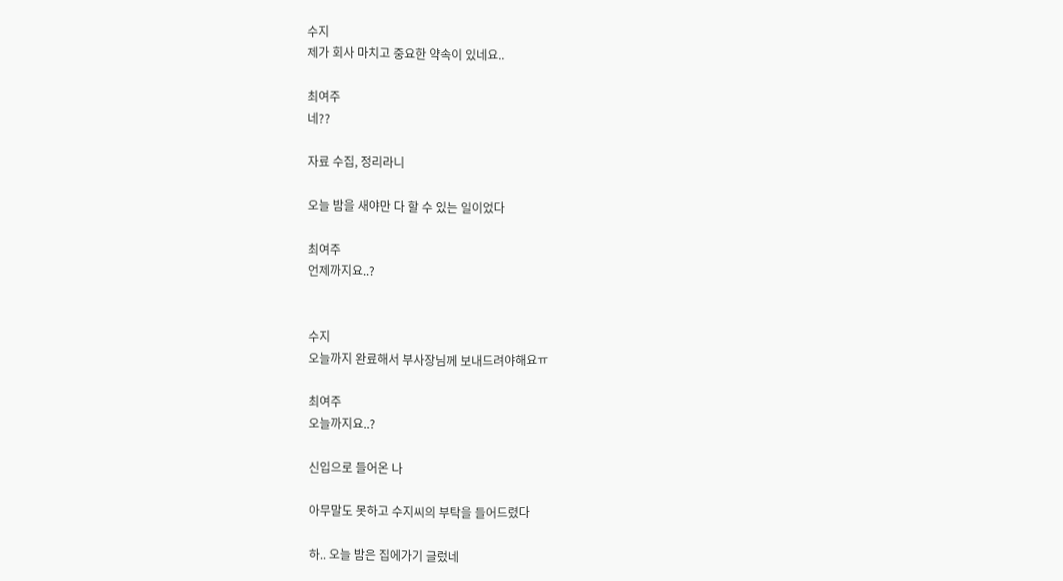수지
제가 회사 마치고 중요한 약속이 있네요..

최여주
네??

자료 수집, 정리라니

오늘 밤을 새야만 다 할 수 있는 일이었다

최여주
언제까지요..?


수지
오늘까지 완료해서 부사장님께 보내드려야해요ㅠ

최여주
오늘까지요..?

신입으로 들어온 나

아무말도 못하고 수지씨의 부탁을 들어드렸다

하.. 오늘 밤은 집에가기 글렀네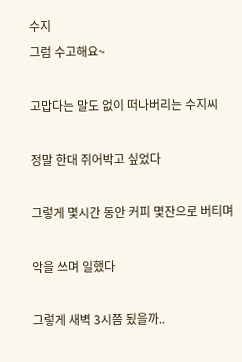수지
그럼 수고해요~

고맙다는 말도 없이 떠나버리는 수지씨

정말 한대 쥐어박고 싶었다

그렇게 몇시간 동안 커피 몇잔으로 버티며

악을 쓰며 일했다

그렇게 새벽 3시쯤 됬을까..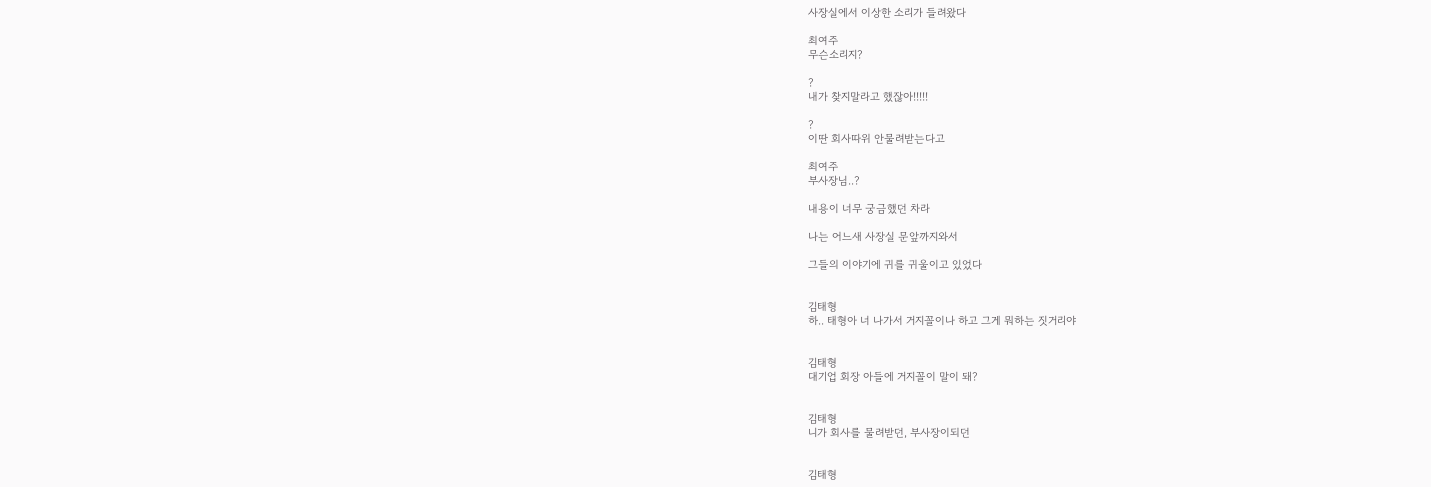사장실에서 이상한 소리가 들려왔다

최여주
무슨소리지?

?
내가 찾지말라고 했잖아!!!!!

?
이딴 회사따위 안물려받는다고

최여주
부사장님..?

내용이 너무 궁금했던 차라

나는 어느새 사장실 문앞까지와서

그들의 이야기에 귀를 귀울이고 있었다


김태형
하.. 태형아 너 나가서 거지꼴이나 하고 그게 뭐하는 짓거리야


김태형
대기업 회장 아들에 거지꼴이 말이 돼?


김태형
니가 회사를 물려받던, 부사장이되던


김태형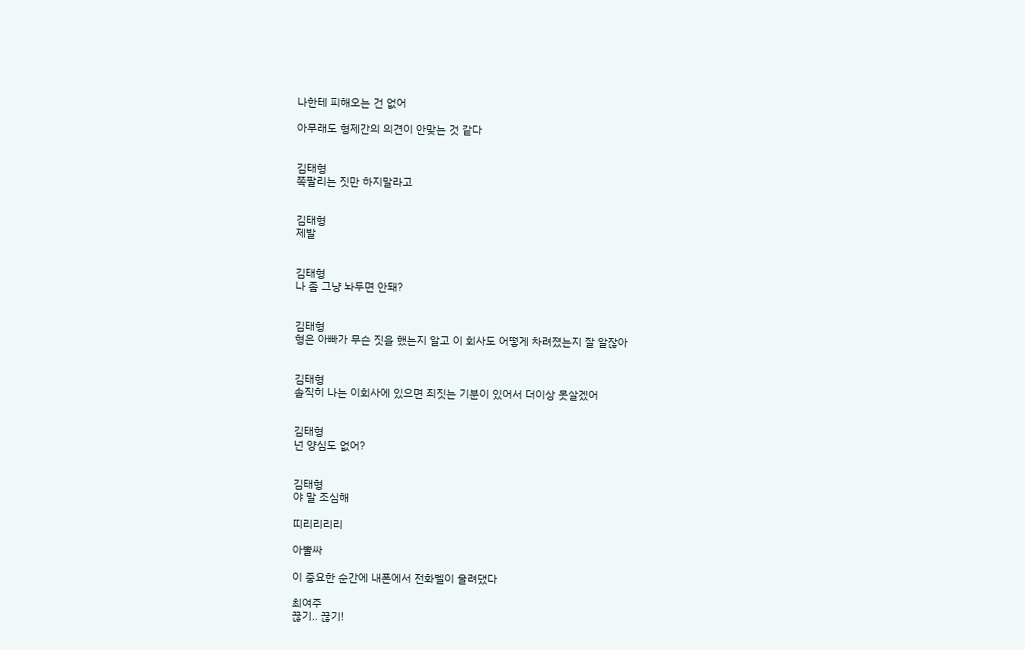나한테 피해오는 건 없어

아무래도 형제간의 의견이 안맞는 것 같다


김태형
쪽팔리는 짓만 하지말라고


김태형
제발


김태형
나 좀 그냥 놔두면 안돼?


김태형
형은 아빠가 무슨 짓을 했는지 알고 이 회사도 어떻게 차려졌는지 잘 알잖아


김태형
솔직히 나는 이회사에 있으면 죄짓는 기분이 있어서 더이상 못살겠어


김태형
넌 양심도 없어?


김태형
야 말 조심해

띠리리리리

아뿔싸

이 중요한 순간에 내폰에서 전화벨이 울려댔다

최여주
끊기.. 끊기!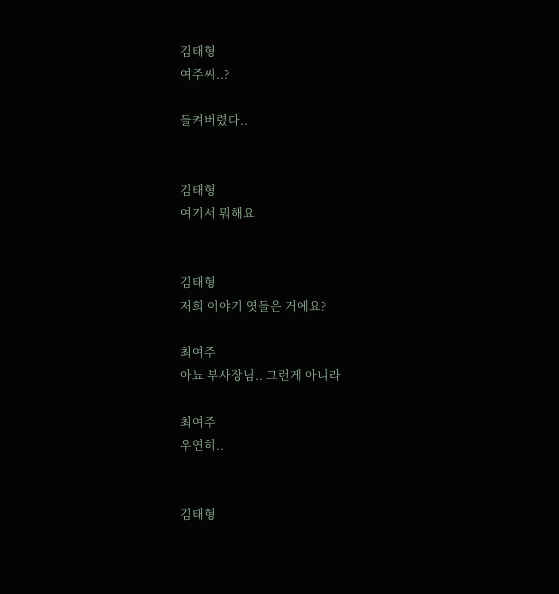김태형
여주씨..?

들켜버렸다..


김태형
여기서 뭐해요


김태형
저희 이야기 엿들은 거에요?

최여주
아뇨 부사장님.. 그런게 아니라

최여주
우연히..


김태형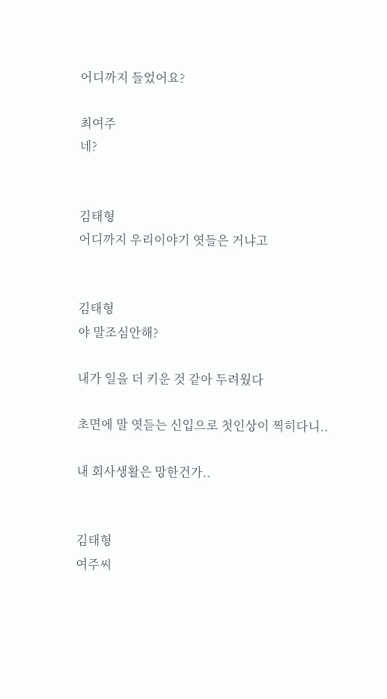어디까지 들었어요?

최여주
네?


김태형
어디까지 우리이야기 엿들은 거냐고


김태형
야 말조심안해?

내가 일을 더 키운 것 같아 두려웠다

초면에 말 엿듣는 신입으로 첫인상이 찍히다니..

내 회사생활은 망한건가..


김태형
여주씨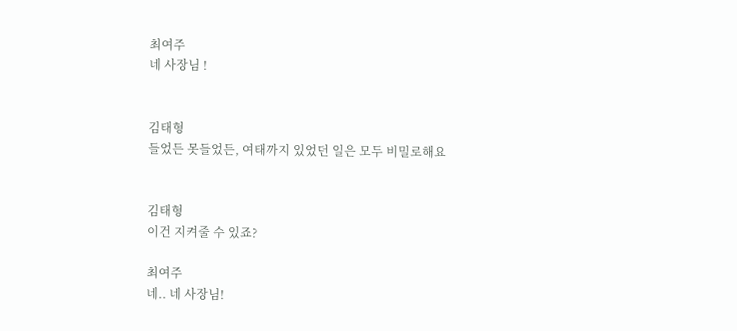최여주
네 사장님 !


김태형
들었든 못들었든, 여태까지 있었던 일은 모두 비밀로해요


김태형
이건 지켜줄 수 있죠?

최여주
네.. 네 사장님!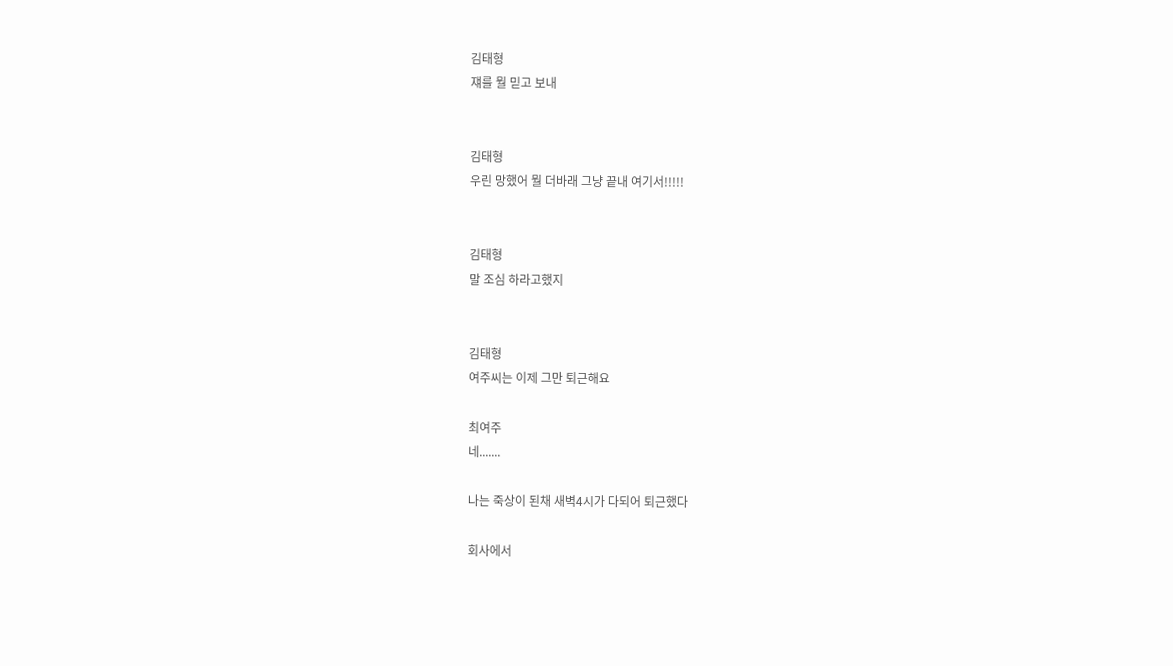김태형
쟤를 뭘 믿고 보내


김태형
우린 망했어 뭘 더바래 그냥 끝내 여기서!!!!!


김태형
말 조심 하라고했지


김태형
여주씨는 이제 그만 퇴근해요

최여주
네.......

나는 죽상이 된채 새벽4시가 다되어 퇴근했다

회사에서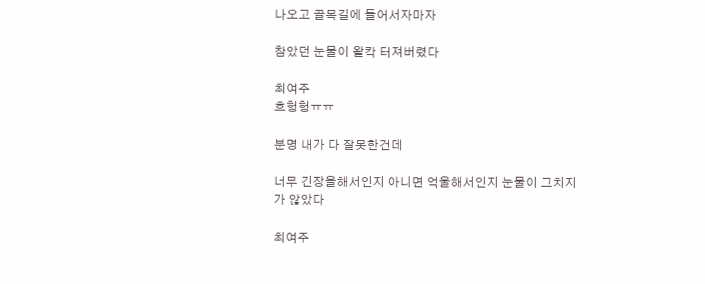나오고 골목길에 들어서자마자

참았던 눈물이 왈칵 터져버렸다

최여주
흐헝헝ㅠㅠ

분명 내가 다 잘못한건데

너무 긴장을해서인지 아니면 억울해서인지 눈물이 그치지가 않았다

최여주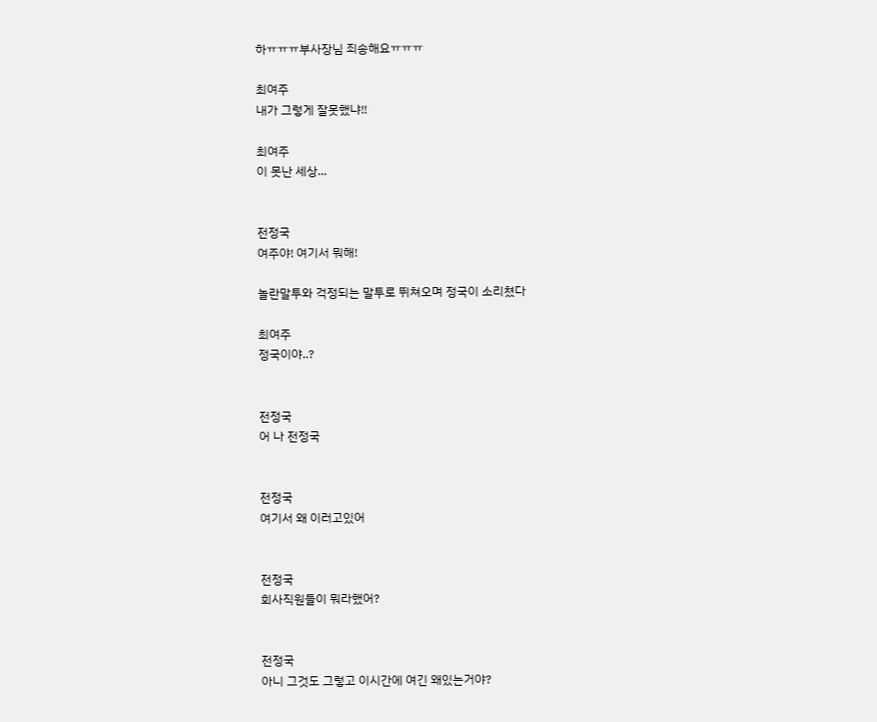하ㅠㅠㅠ부사장님 죄송해요ㅠㅠㅠ

최여주
내가 그렇게 잘못했냐!!

최여주
이 못난 세상...


전정국
여주야! 여기서 뭐해!

놀란말투와 걱정되는 말투로 뛰쳐오며 정국이 소리쳤다

최여주
정국이야..?


전정국
어 나 전정국


전정국
여기서 왜 이러고있어


전정국
회사직원들이 뭐라했어?


전정국
아니 그것도 그렇고 이시간에 여긴 왜있는거야?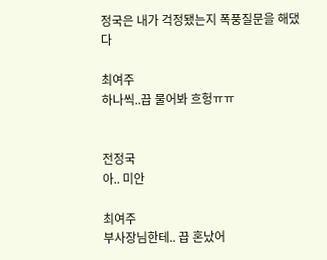정국은 내가 걱정됐는지 폭풍질문을 해댔다

최여주
하나씩..끕 물어봐 흐헝ㅠㅠ


전정국
아.. 미안

최여주
부사장님한테.. 끕 혼났어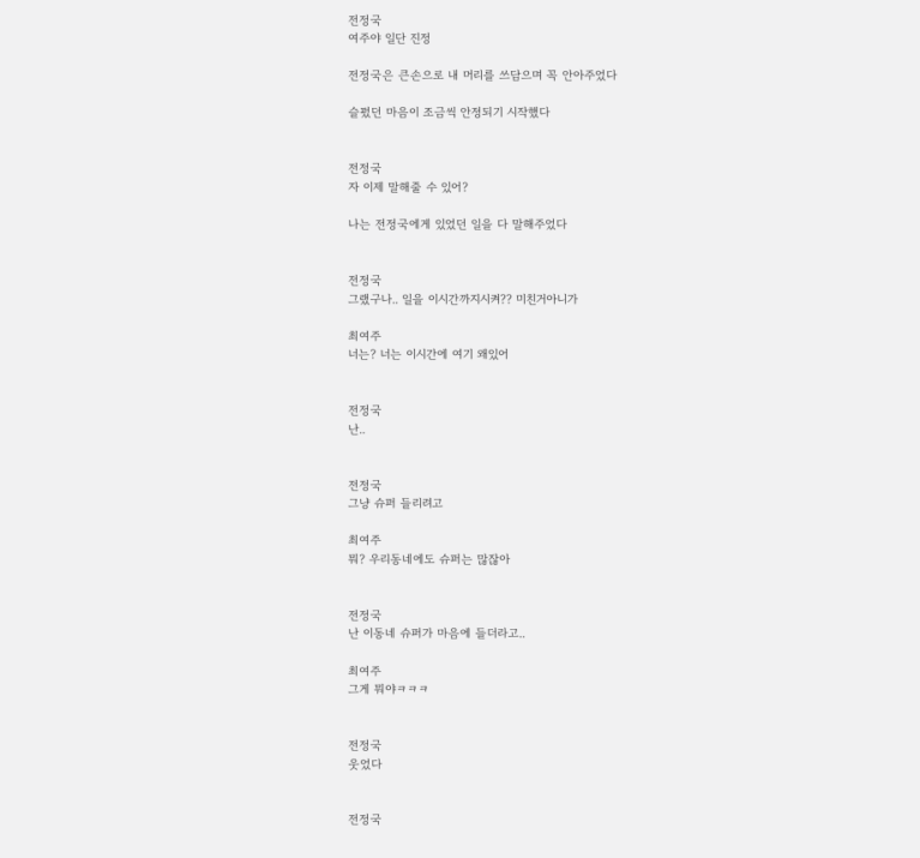전정국
여주야 일단 진정

전정국은 큰손으로 내 머리를 쓰담으며 꼭 안아주었다

슬펐던 마음이 조금씩 안정되기 시작했다


전정국
자 이제 말해줄 수 있어?

나는 전정국에게 있었던 일을 다 말해주었다


전정국
그랬구나.. 일을 이시간까지시켜?? 미친거아니가

최여주
너는? 너는 이시간에 여기 왜있어


전정국
난..


전정국
그냥 슈퍼 들리려고

최여주
뭐? 우리동네에도 슈퍼는 많잖아


전정국
난 이동네 슈퍼가 마음에 들더라고..

최여주
그게 뭐야ㅋㅋㅋ


전정국
웃었다


전정국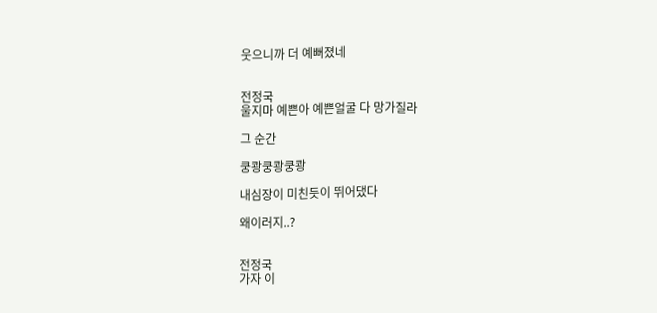웃으니까 더 예뻐졌네


전정국
울지마 예쁜아 예쁜얼굴 다 망가질라

그 순간

쿵쾅쿵쾅쿵쾅

내심장이 미친듯이 뛰어댔다

왜이러지..?


전정국
가자 이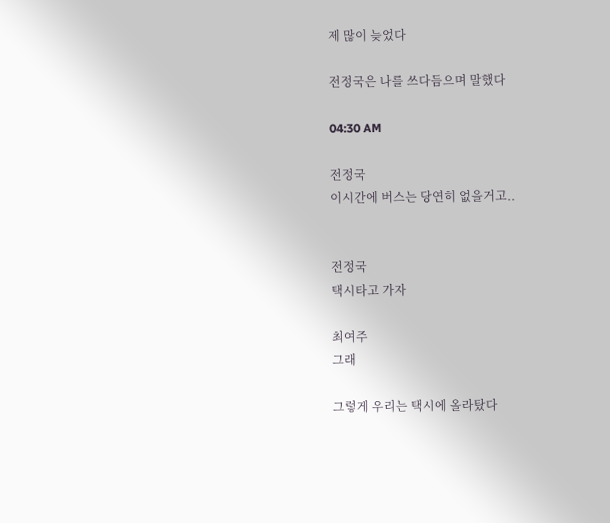제 많이 늦었다

전정국은 나를 쓰다듬으며 말했다

04:30 AM

전정국
이시간에 버스는 당연히 없을거고..


전정국
택시타고 가자

최여주
그래

그렇게 우리는 택시에 올라탔다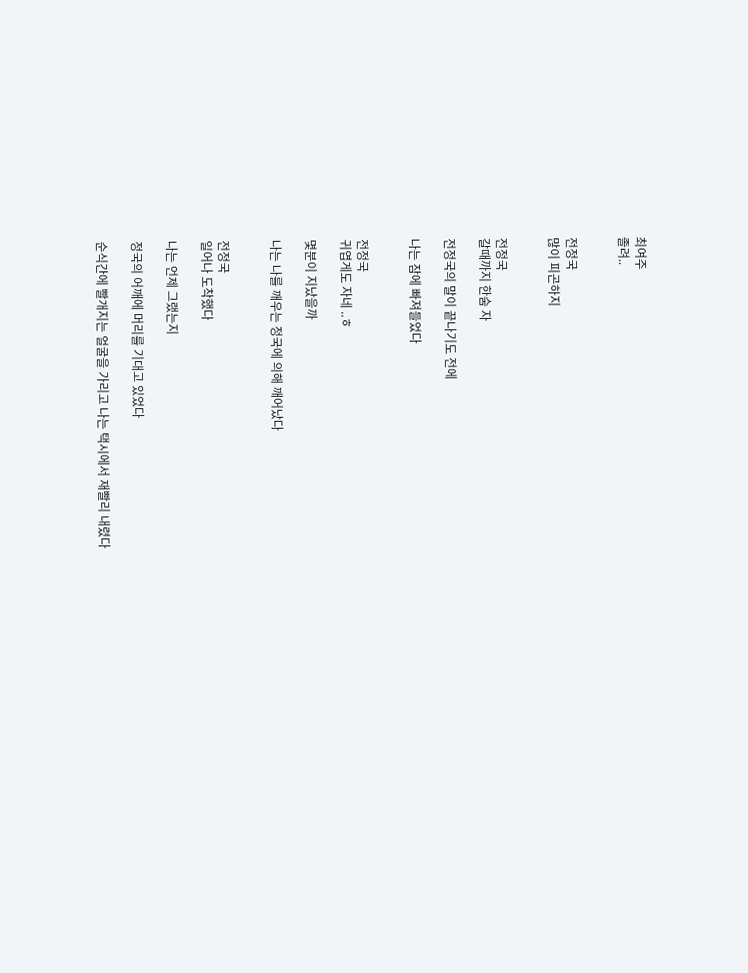최여주
졸려..


전정국
많이 피곤하지


전정국
갈때까지 한숨 자

전정국의 말이 끝나기도 전에

나는 잠에 빠져들었다


전정국
귀엽게도 자네 ..ㅎ

몇분이 지났을까

나는 나를 깨우는 정국에 의해 깨어났다


전정국
일어나 도착했다

나는 언제 그랬는지

정국의 어깨에 머리를 기대고 있었다

순식간에 빨개지는 얼굴을 가리고 나는 택시에서 재빨리 내렸다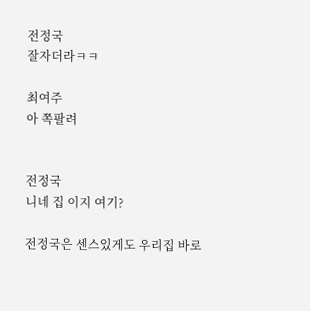전정국
잘자더라ㅋㅋ

최여주
아 쪽팔려


전정국
니네 집 이지 여기?

전정국은 센스있게도 우리집 바로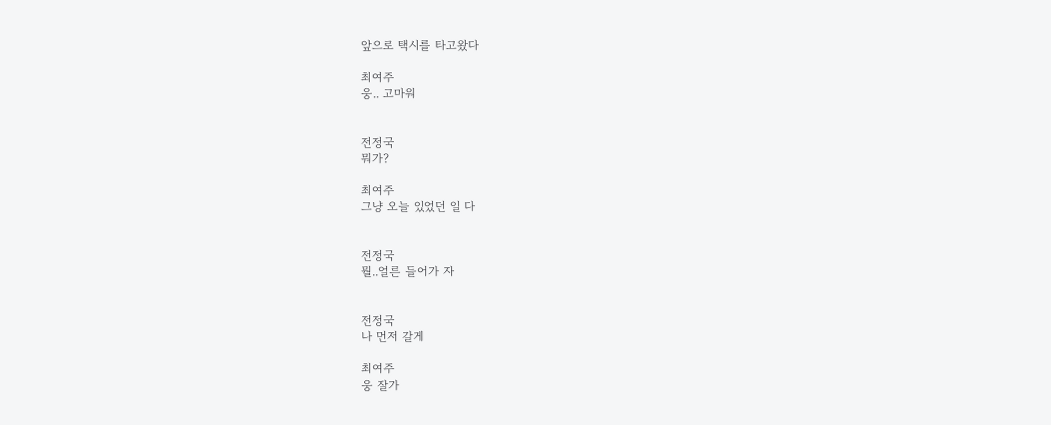앞으로 택시를 타고왔다

최여주
웅.. 고마워


전정국
뭐가?

최여주
그냥 오늘 있었던 일 다


전정국
뭘..얼른 들어가 자


전정국
나 먼저 갈게

최여주
웅 잘가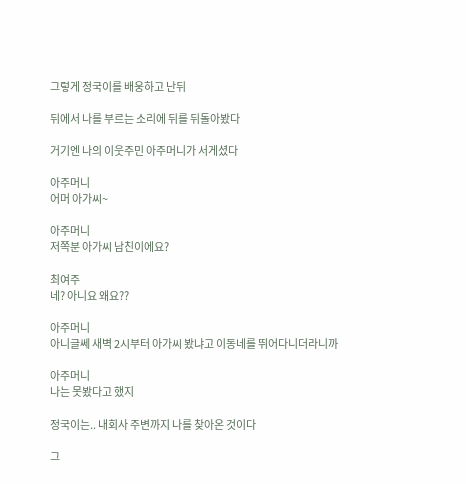그렇게 정국이를 배웅하고 난뒤

뒤에서 나를 부르는 소리에 뒤를 뒤돌아봤다

거기엔 나의 이웃주민 아주머니가 서게셨다

아주머니
어머 아가씨~

아주머니
저쪽분 아가씨 남친이에요?

최여주
네? 아니요 왜요??

아주머니
아니글쎄 새벽 2시부터 아가씨 봤냐고 이동네를 뛰어다니더라니까

아주머니
나는 못봤다고 했지

정국이는.. 내회사 주변까지 나를 찾아온 것이다

그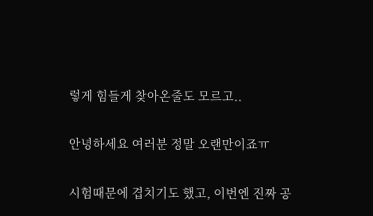렇게 힘들게 찾아온줄도 모르고..

안녕하세요 여러분 정말 오랜만이죠ㅠ

시험때문에 겹치기도 했고, 이번엔 진짜 공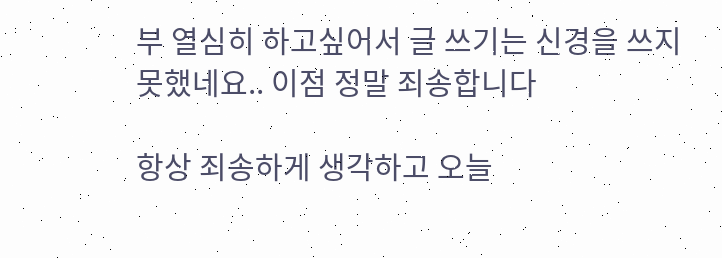부 열심히 하고싶어서 글 쓰기는 신경을 쓰지 못했네요.. 이점 정말 죄송합니다

항상 죄송하게 생각하고 오늘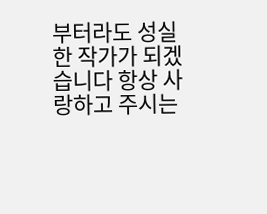부터라도 성실한 작가가 되겠습니다 항상 사랑하고 주시는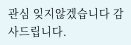관심 잊지않겠습니다 감사드립니다.